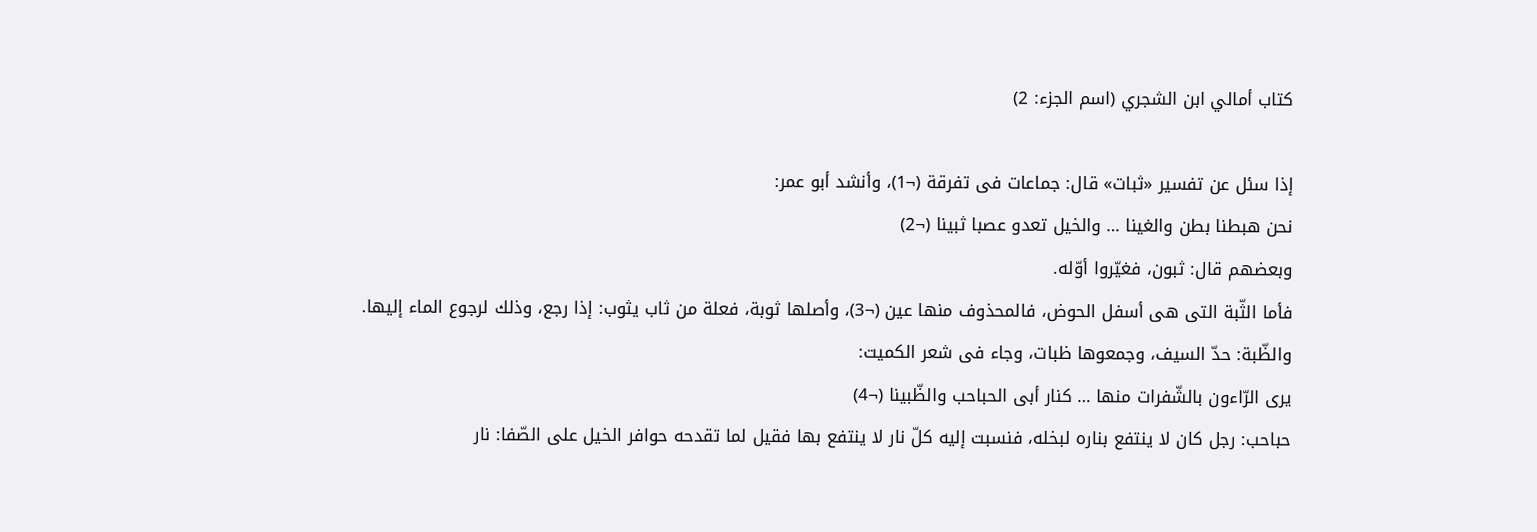كتاب أمالي ابن الشجري (اسم الجزء: 2)

إذا سئل عن تفسير «ثبات» قال: جماعات فى تفرقة (¬1)، وأنشد أبو عمر:
نحن هبطنا بطن والغينا … والخيل تعدو عصبا ثبينا (¬2)
وبعضهم قال: ثبون، فغيّروا أوّله.
فأما الثّبة التى هى أسفل الحوض، فالمحذوف منها عين (¬3)، وأصلها ثوبة، فعلة من ثاب يثوب: إذا رجع، وذلك لرجوع الماء إليها.
والظّبة: حدّ السيف، وجمعوها ظبات، وجاء فى شعر الكميت:
يرى الرّاءون بالشّفرات منها … كنار أبى الحباحب والظّبينا (¬4)
حباحب: رجل كان لا ينتفع بناره لبخله، فنسبت إليه كلّ نار لا ينتفع بها فقيل لما تقدحه حوافر الخيل على الصّفا: نار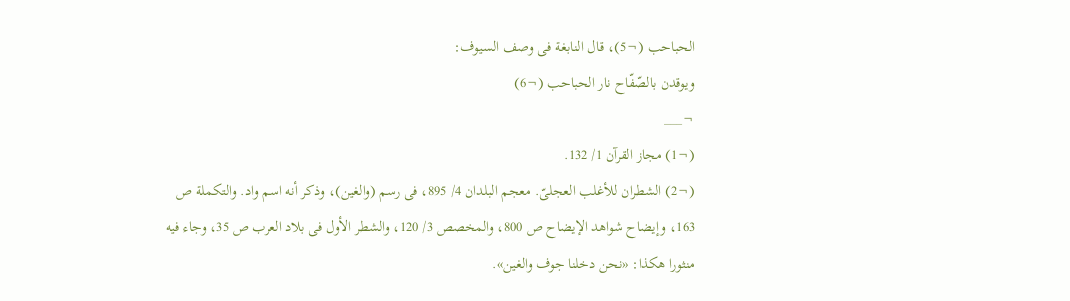الحباحب (¬5)، قال النابغة فى وصف السيوف:
ويوقدن بالصّفّاح نار الحباحب (¬6)
¬___
(¬1) مجاز القرآن 1/ 132.
(¬2) الشطران للأغلب العجلىّ. معجم البلدان 4/ 895، فى رسم (والغين)، وذكر أنه اسم واد. والتكملة ص 163، وإيضاح شواهد الإيضاح ص 800، والمخصص 3/ 120، والشطر الأول فى بلاد العرب ص 35، وجاء فيه منثورا هكذا: «نحن دخلنا جوف والغين».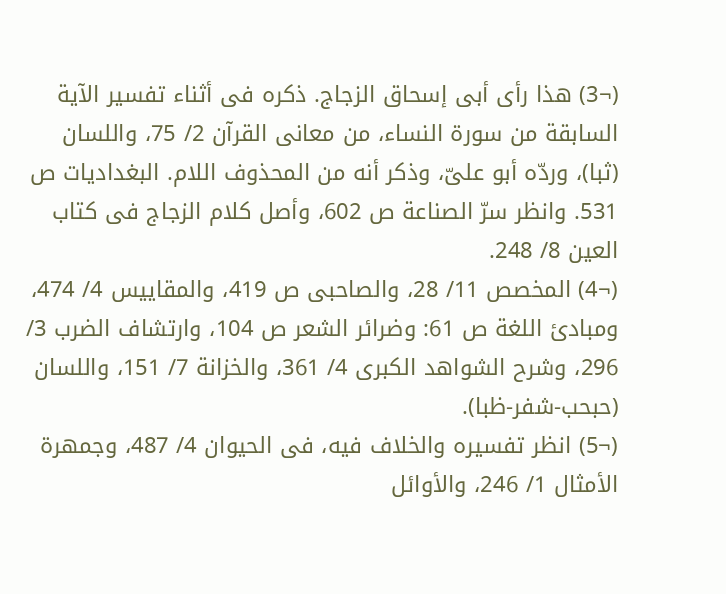(¬3) هذا رأى أبى إسحاق الزجاج. ذكره فى أثناء تفسير الآية السابقة من سورة النساء، من معانى القرآن 2/ 75، واللسان (ثبا)، وردّه أبو علىّ، وذكر أنه من المحذوف اللام. البغداديات ص 531. وانظر سرّ الصناعة ص 602، وأصل كلام الزجاج فى كتاب العين 8/ 248.
(¬4) المخصص 11/ 28، والصاحبى ص 419، والمقاييس 4/ 474، ومبادئ اللغة ص 61: وضرائر الشعر ص 104، وارتشاف الضرب 3/ 296، وشرح الشواهد الكبرى 4/ 361، والخزانة 7/ 151، واللسان (حبحب-شفر-ظبا).
(¬5) انظر تفسيره والخلاف فيه، فى الحيوان 4/ 487، وجمهرة الأمثال 1/ 246، والأوائل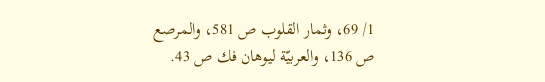1/ 69، وثمار القلوب ص 581، والمرصع ص 136، والعربيّة ليوهان فك ص 43.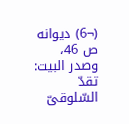(¬6) ديوانه ص 46، وصدر البيت: تقدّ السّلوقىّ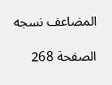المضاعف نسجه

الصفحة 268